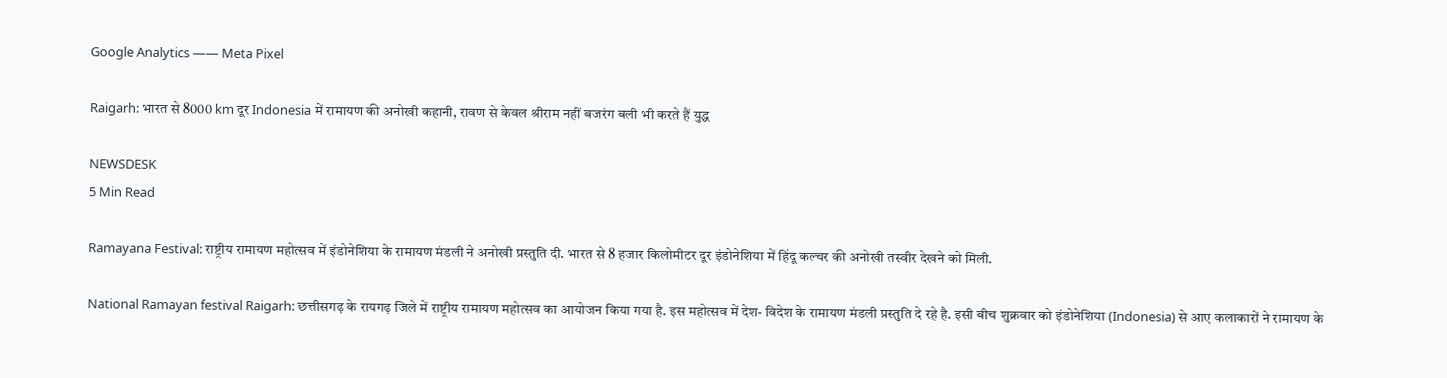Google Analytics —— Meta Pixel

Raigarh: भारत से 8000 km दूर Indonesia में रामायण की अनोखी कहानी, रावण से केवल श्रीराम नहीं बजरंग बली भी करते हैं युद्ध

NEWSDESK
5 Min Read

Ramayana Festival: राष्ट्रीय रामायण महोत्सव में इंडोनेशिया के रामायण मंडली ने अनोखी प्रस्तुति दी. भारत से 8 हजार किलोमीटर दूर इंडोनेशिया में हिंदू कल्चर की अनोखी तस्वीर देखने को मिली.

National Ramayan festival Raigarh: छत्तीसगढ़ के रायगढ़ जिले में राष्ट्रीय रामायण महोत्सव का आयोजन किया गया है. इस महोत्सव में देश- विदेश के रामायण मंडली प्रस्तुति दे रहे है. इसी बीच शुक्रवार को इंडोनेशिया (Indonesia) से आए कलाकारों ने रामायण के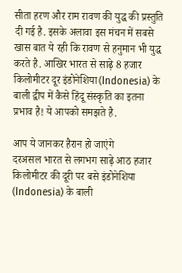सीता हरण और राम रावण की युद्ध की प्रस्तुति दी गई है. इसके अलावा इस मंचन में सबसे खास बात ये रही कि रावण से हनुमान भी युद्ध करते है. आखिर भारत से साढ़े 8 हजार किलोमीटर दूर इंडोनेशिया(Indonesia) के बाली द्वीप में कैसे हिंदू संस्कृति का इतना प्रभाव है! ये आपको समझते है.

आप ये जानकर हैरान हो जाएंगे
दरअसल भारत से लगभग साढ़े आठ हजार किलोमीटर की दूरी पर बसे इंडोनेशिया (Indonesia) के बाली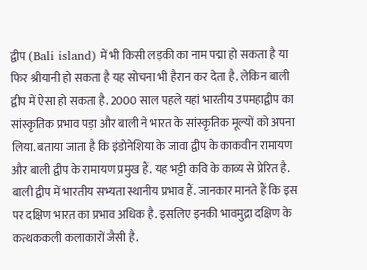द्वीप (Bali island) में भी किसी लड़की का नाम पद्मा हो सकता है या फिर श्रीयानी हो सकता है यह सोचना भी हैरान कर देता है. लेकिन बाली द्वीप में ऐसा हो सकता है. 2000 साल पहले यहां भारतीय उपमहाद्वीप का सांस्कृतिक प्रभाव पड़ा और बाली ने भारत के सांस्कृतिक मूल्यों को अपना लिया. बताया जाता है कि इंडोनेशिया के जावा द्वीप के काकवीन रामायण और बाली द्वीप के रामायण प्रमुख हैं. यह भट्टी कवि के काव्य से प्रेरित है. बाली द्वीप में भारतीय सभ्यता स्थानीय प्रभाव हैं. जानकार मानते हैं कि इस पर दक्षिण भारत का प्रभाव अधिक है. इसलिए इनकी भावमुद्रा दक्षिण के कत्थककली कलाकारों जैसी है.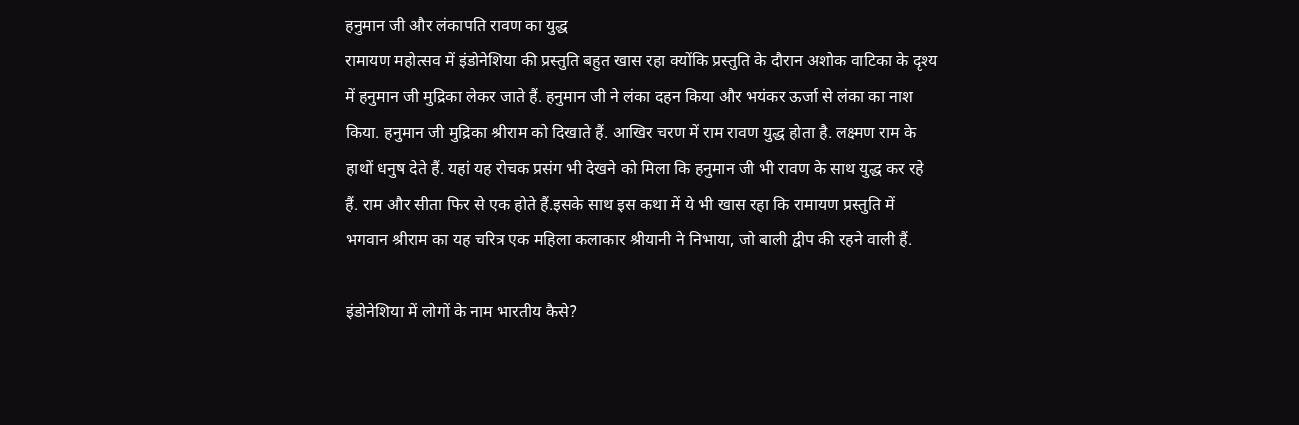हनुमान जी और लंकापति रावण का युद्ध
रामायण महोत्सव में इंडोनेशिया की प्रस्तुति बहुत खास रहा क्योंकि प्रस्तुति के दौरान अशोक वाटिका के दृश्य में हनुमान जी मुद्रिका लेकर जाते हैं. हनुमान जी ने लंका दहन किया और भयंकर ऊर्जा से लंका का नाश किया. हनुमान जी मुद्रिका श्रीराम को दिखाते हैं. आखिर चरण में राम रावण युद्ध होता है. लक्ष्मण राम के हाथों धनुष देते हैं. यहां यह रोचक प्रसंग भी देखने को मिला कि हनुमान जी भी रावण के साथ युद्ध कर रहे हैं. राम और सीता फिर से एक होते हैं.इसके साथ इस कथा में ये भी खास रहा कि रामायण प्रस्तुति में भगवान श्रीराम का यह चरित्र एक महिला कलाकार श्रीयानी ने निभाया, जो बाली द्वीप की रहने वाली हैं.

इंडोनेशिया में लोगों के नाम भारतीय कैसे?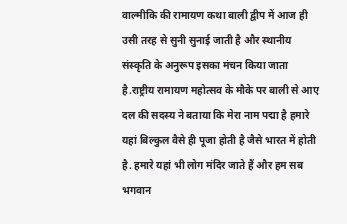वाल्मीकि की रामायण कथा बाली द्वीप में आज ही उसी तरह से सुनी सुनाई जाती है और स्थानीय संस्कृति के अनुरूप इसका मंचन किया जाता है.राष्ट्रीय रामायण महोत्सव के मौके पर बाली से आए दल की सदस्य ने बताया कि मेरा नाम पद्मा है हमारे यहां बिल्कुल वैसे ही पूजा होती है जैसे भारत में होती है. हमारे यहां भी लोग मंदिर जाते हैं और हम सब भगवान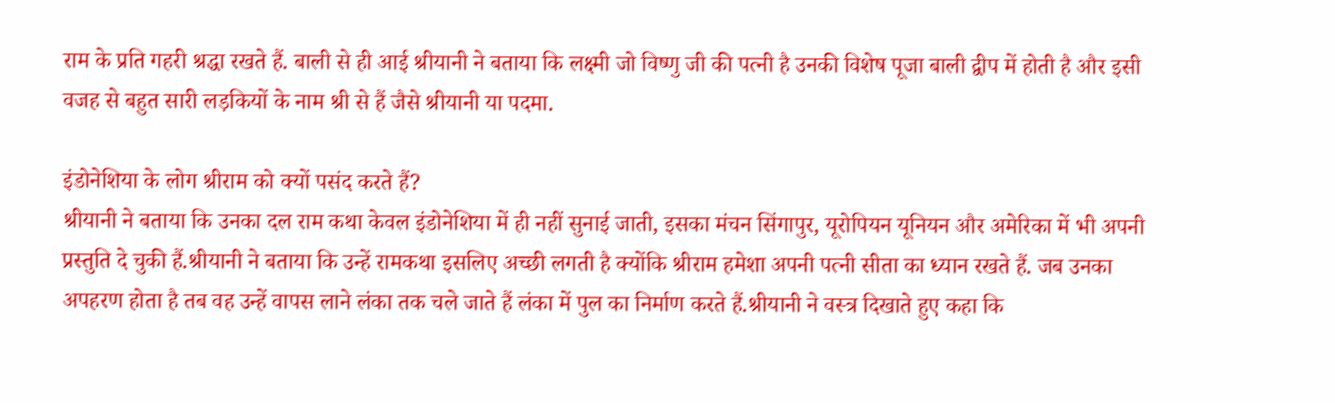राम के प्रति गहरी श्रद्धा रखते हैं. बाली से ही आई श्रीयानी ने बताया कि लक्ष्मी जो विष्णु जी की पत्नी है उनकी विशेष पूजा बाली द्वीप में होती है और इसी वजह से बहुत सारी लड़कियों के नाम श्री से हैं जैसे श्रीयानी या पदमा.

इंडोनेशिया के लोग श्रीराम को क्यों पसंद करते हैं?
श्रीयानी ने बताया कि उनका दल राम कथा केवल इंडोनेशिया में ही नहीं सुनाई जाती, इसका मंचन सिंगापुर, यूरोपियन यूनियन और अमेरिका में भी अपनी प्रस्तुति दे चुकी हैं.श्रीयानी ने बताया कि उन्हें रामकथा इसलिए अच्छी लगती है क्योंकि श्रीराम हमेशा अपनी पत्नी सीता का ध्यान रखते हैं. जब उनका अपहरण होता है तब वह उन्हें वापस लाने लंका तक चले जाते हैं लंका में पुल का निर्माण करते हैं.श्रीयानी ने वस्त्र दिखाते हुए कहा कि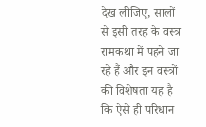देख लीजिए, सालों से इसी तरह के वस्त्र रामकथा में पहने जा रहे हैं और इन वस्त्रों की विशेषता यह है कि ऐसे ही परिधान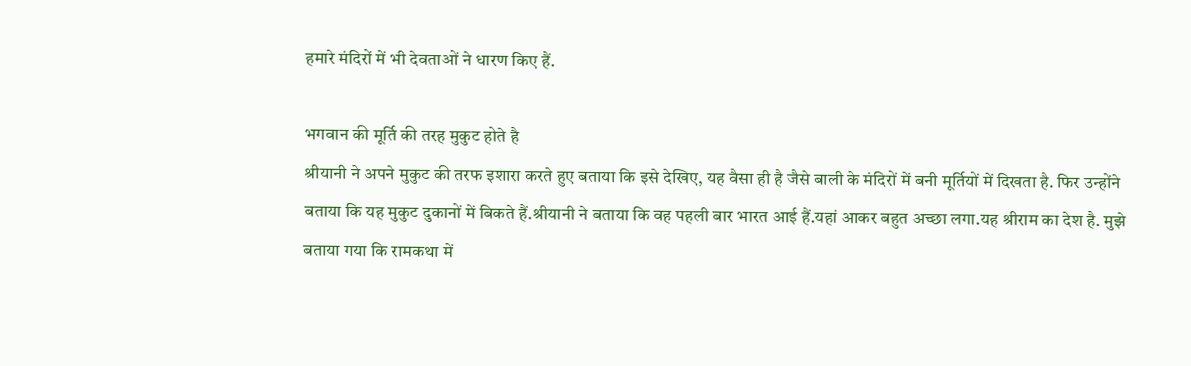हमारे मंदिरों में भी देवताओं ने धारण किए हैं.

भगवान की मूर्ति की तरह मुकुट होते है
श्रीयानी ने अपने मुकुट की तरफ इशारा करते हुए बताया कि इसे देखिए, यह वैसा ही है जैसे बाली के मंदिरों में बनी मूर्तियों में दिखता है. फिर उन्होंने बताया कि यह मुकुट दुकानों में बिकते हैं.श्रीयानी ने बताया कि वह पहली बार भारत आई हैं.यहां आकर बहुत अच्छा लगा.यह श्रीराम का देश है. मुझे बताया गया कि रामकथा में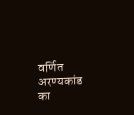वर्णित अरण्यकांड का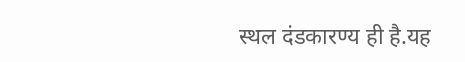स्थल दंडकारण्य ही है.यह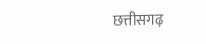छत्तीसगढ़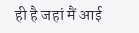ही है जहां मैं आई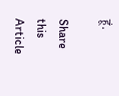हूं.

Share this Article